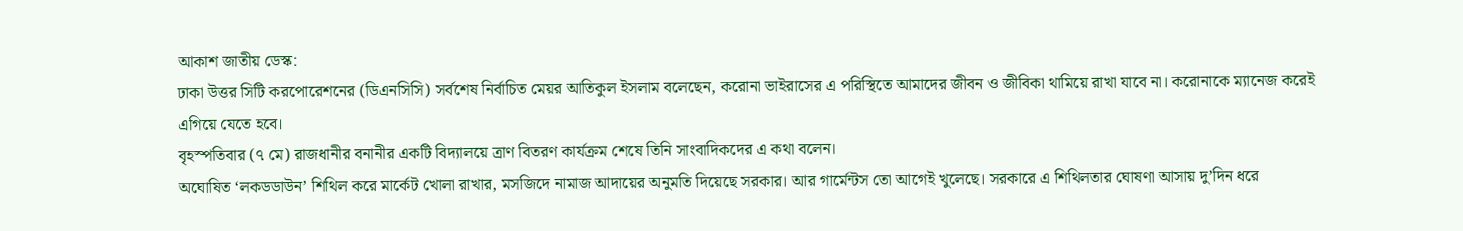আকাশ জাতীয় ডেস্ক:
ঢাকা উত্তর সিটি করপোরেশনের (ডিএনসিসি) সর্বশেষ নির্বাচিত মেয়র আতিকুল ইসলাম বলেছেন, করোনা ভাইরাসের এ পরিস্থিতে আমাদের জীবন ও জীবিকা থামিয়ে রাখা যাবে না। করোনাকে ম্যানেজ করেই এগিয়ে যেতে হবে।
বৃহস্পতিবার (৭ মে) রাজধানীর বনানীর একটি বিদ্যালয়ে ত্রাণ বিতরণ কার্যক্রম শেষে তিনি সাংবাদিকদের এ কথা বলেন।
অঘোষিত ‘লকডডাউন’ শিথিল করে মার্কেট খোলা রাখার, মসজিদে নামাজ আদায়ের অনুমতি দিয়েছে সরকার। আর গার্মেন্টস তো আগেই খুলেছে। সরকারে এ শিথিলতার ঘোষণা আসায় দু’দিন ধরে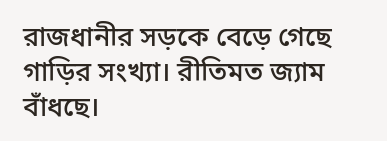রাজধানীর সড়কে বেড়ে গেছে গাড়ির সংখ্যা। রীতিমত জ্যাম বাঁধছে।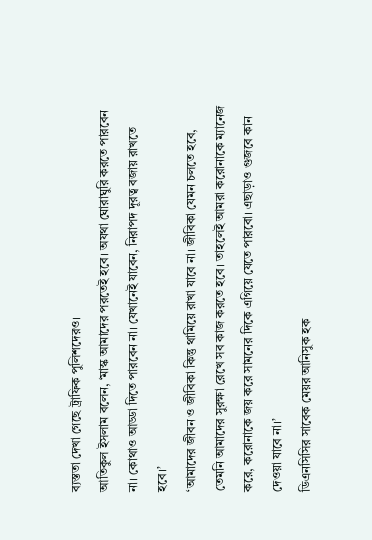ব্যস্ততা দেখা গেছে ট্রাফিক পুলিশদেরও।
আতিকুল ইসলাম বলেন, ‘মাস্ক আমাদের পরতেই হবে। অযথা ঘোরাঘুরি করতে পারবেন না। কোথাও আড্ডা দিতে পারবেন না। যেখানেই যাবেন, নিরাপদ দূরত্ব বজায় রাখতে হবে।’
‘আমাদের জীবন ও জীবিকা কিন্তু থামিয়ে রাখা যাবে না। জীবিকা যেমন চলতে হবে, তেমনি আমাদের সুরক্ষা রেখে সব কাজ করতে হবে। তাহলেই আমরা করোনাকে ম্যানেজ করে, করোনাকে জয় করে সামনের দিকে এগিয়ে যেতে পারবো। এছাড়াও গুজবে কান দেওয়া যাবে না।’
ডিএনসিসির সাবেক মেয়র আনিসুক হক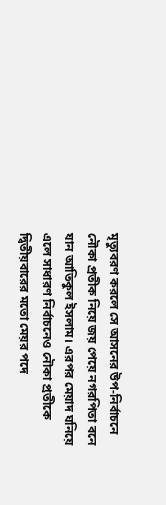মৃত্যুবরণ করলে সে আসনের উপ-নির্বাচনে নৌকা প্রতীক নিয়ে জয় পেয়ে নগরপিতা বনে যান আতিকুল ইসলাম। এরপর মেয়াদ ঘনিয়ে এলে সাধারণ নির্বাচনেও নৌকা প্রতীকে দ্বিতীয়বারের মতো মেয়র পদে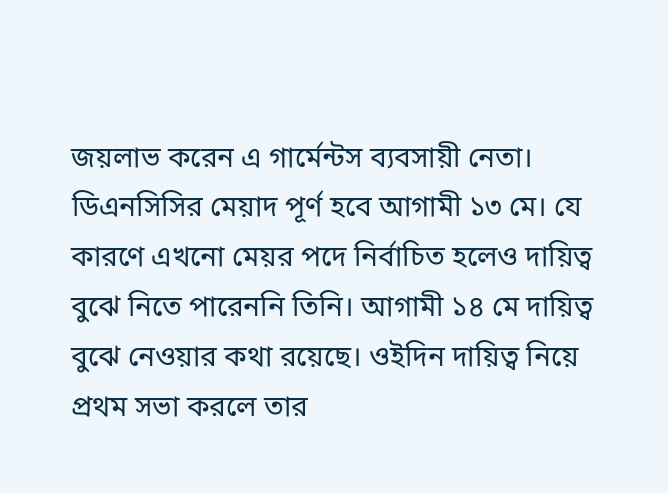জয়লাভ করেন এ গার্মেন্টস ব্যবসায়ী নেতা।
ডিএনসিসির মেয়াদ পূর্ণ হবে আগামী ১৩ মে। যে কারণে এখনো মেয়র পদে নির্বাচিত হলেও দায়িত্ব বুঝে নিতে পারেননি তিনি। আগামী ১৪ মে দায়িত্ব বুঝে নেওয়ার কথা রয়েছে। ওইদিন দায়িত্ব নিয়ে প্রথম সভা করলে তার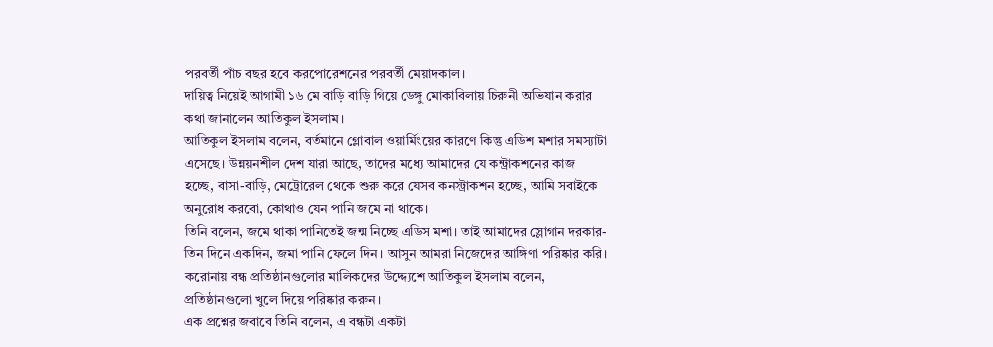পরবর্তী পাঁচ বছর হবে করপোরেশনের পরবর্তী মেয়াদকাল।
দায়িত্ব নিয়েই আগামী ১৬ মে বাড়ি বাড়ি গিয়ে ডেঙ্গু মোকাবিলায় চিরুনী অভিযান করার কথা জানালেন আতিকুল ইসলাম।
আতিকুল ইসলাম বলেন, বর্তমানে গ্লোবাল ওয়ার্মিংয়ের কারণে কিন্তু এডিশ মশার সমস্যাটা এসেছে। উন্নয়নশীল দেশ যারা আছে, তাদের মধ্যে আমাদের যে কন্ট্রাকশনের কাজ হচ্ছে, বাসা-বাড়ি, মেট্রোরেল থেকে শুরু করে যেসব কনস্ট্রাকশন হচ্ছে, আমি সবাইকে অনুরোধ করবো, কোথাও যেন পানি জমে না থাকে।
তিনি বলেন, জমে থাকা পানিতেই জন্ম নিচ্ছে এডিস মশা। তাই আমাদের স্লোগান দরকার-তিন দিনে একদিন, জমা পানি ফেলে দিন। আসুন আমরা নিজেদের আঙ্গিণা পরিষ্কার করি।
করোনায় বন্ধ প্রতিষ্ঠানগুলোর মালিকদের উদ্দ্যেশে আতিকুল ইসলাম বলেন, প্রতিষ্ঠানগুলো খুলে দিয়ে পরিষ্কার করুন।
এক প্রশ্নের জবাবে তিনি বলেন, এ বন্ধটা একটা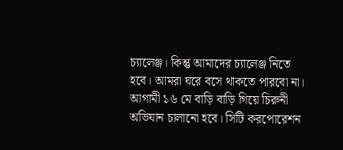চ্যালেঞ্জ। কিন্তু আমাদের চ্যালেঞ্জ নিতে হবে। আমরা ঘরে বসে থাকতে পারবো না। আগামী ১৬ মে বাড়ি বাড়ি গিয়ে চিরুনী অভিযান চালানো হবে। সিটি করপোরেশন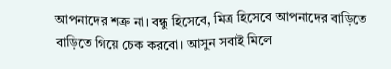আপনাদের শত্রু না। বন্ধু হিসেবে, মিত্র হিসেবে আপনাদের বাড়িতে বাড়িতে গিয়ে চেক করবো। আসুন সবাই মিলে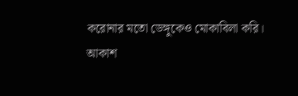করোনার মতো ডেঙ্গুকেও মোকাবিলা করি।
আকাশ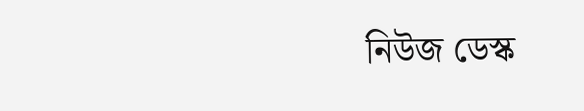নিউজ ডেস্ক